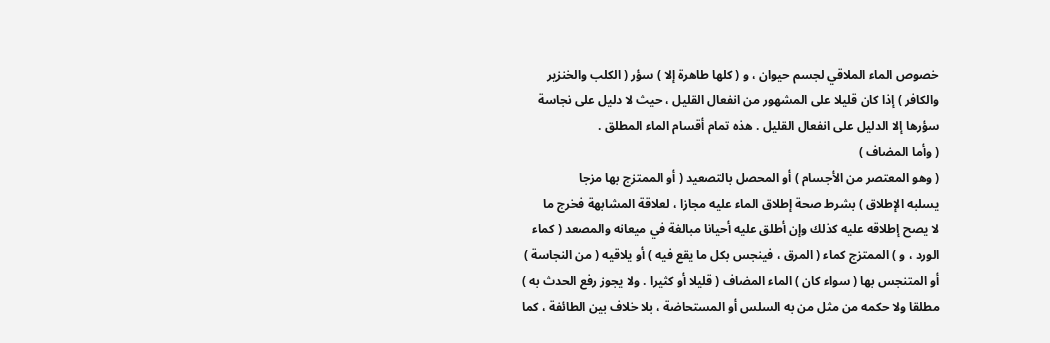خصوص الماء الملاقي لجسم حيوان ، و ( كلها طاهرة إلا ) سؤر ( الكلب والخنزير
والكافر ) إذا كان قليلا على المشهور من انفعال القليل ، حيث لا دليل على نجاسة
سؤرها إلا الدليل على انفعال القليل . هذه تمام أقسام الماء المطلق .
( وأما المضاف )
( وهو المعتصر من الأجسام ) أو المحصل بالتصعيد ( أو الممتزج بها مزجا
يسلبه الإطلاق ) بشرط صحة إطلاق الماء عليه مجازا ، لعلاقة المشابهة فخرج ما
لا يصح إطلاقه عليه كذلك وإن أطلق عليه أحيانا مبالغة في ميعانه والمصعد ( كماء
الورد ، و ) الممتزج كماء ( المرق ، فينجس بكل ما يقع فيه ) أو يلاقيه ( من النجاسة )
أو المتنجس بها ( سواء كان ) الماء المضاف ( قليلا أو كثيرا . ولا يجوز رفع الحدث به )
مطلقا ولا حكمه من مثل من به السلس أو المستحاضة ، بلا خلاف بين الطائفة ، كما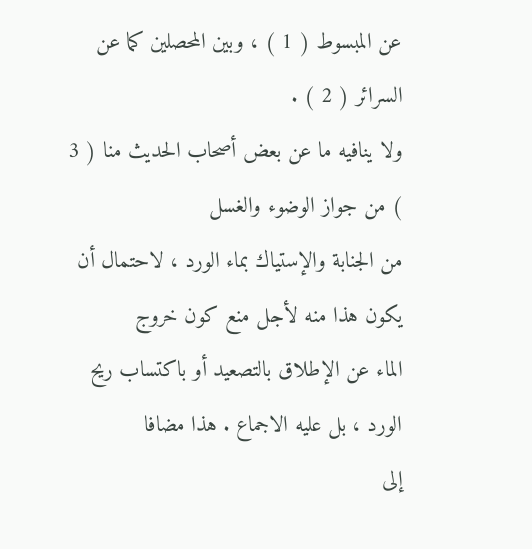عن المبسوط ( 1 ) ، وبين المحصلين كما عن السرائر ( 2 ) .
ولا ينافيه ما عن بعض أصحاب الحديث منا ( 3 ) من جواز الوضوء والغسل
من الجنابة والإستياك بماء الورد ، لاحتمال أن يكون هذا منه لأجل منع كون خروج
الماء عن الإطلاق بالتصعيد أو باكتساب ريح الورد ، بل عليه الاجماع . هذا مضافا
إلى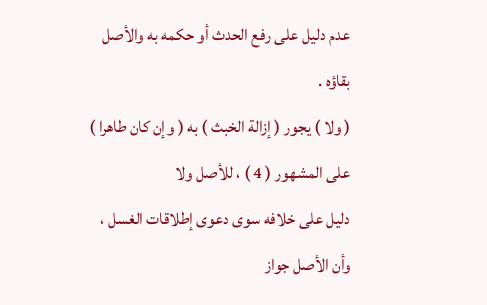عدم دليل على رفع الحدث أو حكمه به والأصل بقاؤه .
( ولا ) يجور ( إزالة الخبث ) به ( وإن كان طاهرا ) على المشهور ( 4 ) ، للأصل ولا
دليل على خلافه سوى دعوى إطلاقات الغسل ، وأن الأصل جواز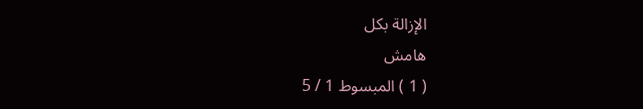الإزالة بكل
هامش
( 1 ) المبسوط 1 / 5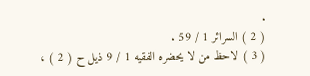.
( 2 ) السرائر 1 / 59 .
( 3 ) لاحظ من لا يحضره الفقيه 1 / 9 ذيل ح ( 2 ) ،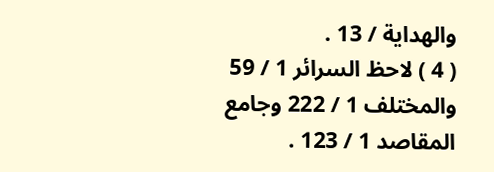والهداية / 13 .
( 4 ) لاحظ السرائر 1 / 59 والمختلف 1 / 222 وجامع المقاصد 1 / 123 .